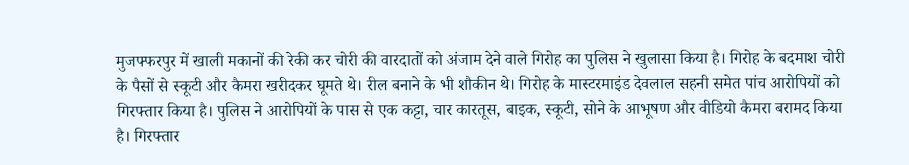मुजफ्फरपुर में खाली मकानों की रेकी कर चोरी की वारदातों को अंजाम देने वाले गिरोह का पुलिस ने खुलासा किया है। गिरोह के बदमाश चोरी के पैसों से स्कूटी और कैमरा खरीदकर घूमते थे। रील बनाने के भी शौकीन थे। गिरोह के मास्टरमाइंड देवलाल सहनी समेत पांच आरोपियों को गिरफ्तार किया है। पुलिस ने आरोपियों के पास से एक कट्टा, चार कारतूस, बाइक, स्कूटी, सोने के आभूषण और वीडियो कैमरा बरामद किया है। गिरफ्तार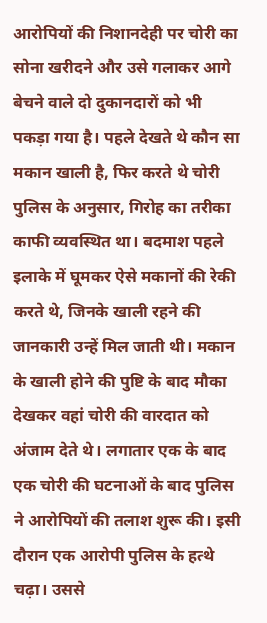आरोपियों की निशानदेही पर चोरी का सोना खरीदने और उसे गलाकर आगे बेचने वाले दो दुकानदारों को भी पकड़ा गया है। पहले देखते थे कौन सा मकान खाली है, फिर करते थे चोरी पुलिस के अनुसार, गिरोह का तरीका काफी व्यवस्थित था। बदमाश पहले इलाके में घूमकर ऐसे मकानों की रेकी करते थे, जिनके खाली रहने की जानकारी उन्हें मिल जाती थी। मकान के खाली होने की पुष्टि के बाद मौका देखकर वहां चोरी की वारदात को अंजाम देते थे। लगातार एक के बाद एक चोरी की घटनाओं के बाद पुलिस ने आरोपियों की तलाश शुरू की। इसी दौरान एक आरोपी पुलिस के हत्थे चढ़ा। उससे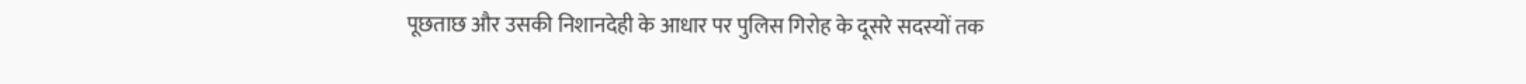पूछताछ और उसकी निशानदेही के आधार पर पुलिस गिरोह के दूसरे सदस्यों तक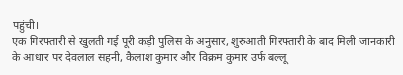पहुंची।
एक गिरफ्तारी से खुलती गई पूरी कड़ी पुलिस के अनुसार, शुरुआती गिरफ्तारी के बाद मिली जानकारी के आधार पर देवलाल सहनी, कैलाश कुमार और विक्रम कुमार उर्फ बल्लू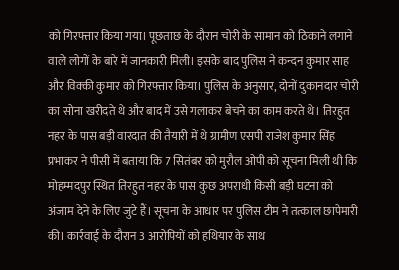को गिरफ्तार किया गया। पूछताछ के दौरान चोरी के सामान को ठिकाने लगाने वाले लोगों के बारे में जानकारी मिली। इसके बाद पुलिस ने कन्दन कुमार साह और विक्की कुमार को गिरफ्तार किया। पुलिस के अनुसार, दोनों दुकानदार चोरी का सोना खरीदते थे और बाद में उसे गलाकर बेचने का काम करते थे। तिरहुत नहर के पास बड़ी वारदात की तैयारी में थे ग्रामीण एसपी राजेश कुमार सिंह प्रभाकर ने पीसी में बताया कि 7 सितंबर को मुरौल ओपी को सूचना मिली थी कि मोहम्मदपुर स्थित तिरहुत नहर के पास कुछ अपराधी किसी बड़ी घटना को अंजाम देने के लिए जुटे हैं। सूचना के आधार पर पुलिस टीम ने तत्काल छापेमारी की। कार्रवाई के दौरान 3 आरोपियों को हथियार के साथ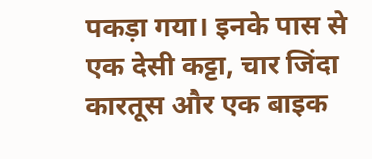पकड़ा गया। इनके पास से एक देसी कट्टा, चार जिंदा कारतूस और एक बाइक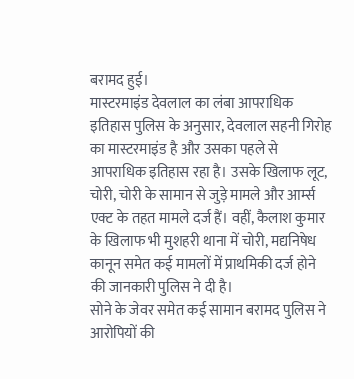बरामद हुई।
मास्टरमाइंड देवलाल का लंबा आपराधिक इतिहास पुलिस के अनुसार, देवलाल सहनी गिरोह का मास्टरमाइंड है और उसका पहले से आपराधिक इतिहास रहा है। उसके खिलाफ लूट, चोरी, चोरी के सामान से जुड़े मामले और आर्म्स एक्ट के तहत मामले दर्ज हैं। वहीं, कैलाश कुमार के खिलाफ भी मुशहरी थाना में चोरी, मद्यनिषेध कानून समेत कई मामलों में प्राथमिकी दर्ज होने की जानकारी पुलिस ने दी है।
सोने के जेवर समेत कई सामान बरामद पुलिस ने आरोपियों की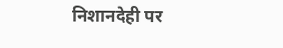निशानदेही पर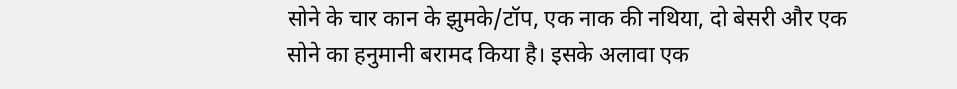सोने के चार कान के झुमके/टॉप, एक नाक की नथिया, दो बेसरी और एक सोने का हनुमानी बरामद किया है। इसके अलावा एक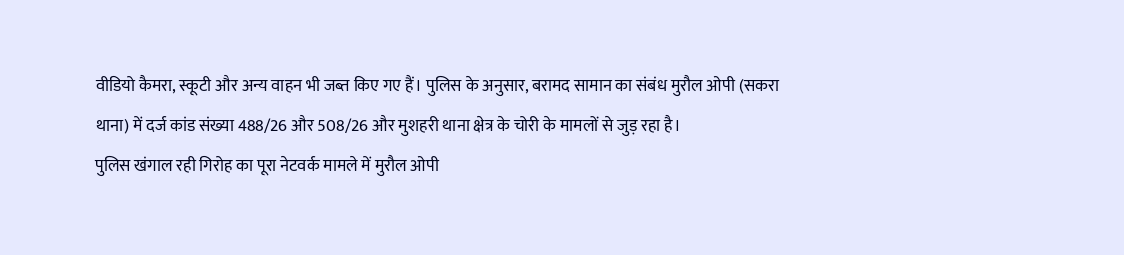वीडियो कैमरा, स्कूटी और अन्य वाहन भी जब्त किए गए हैं। पुलिस के अनुसार, बरामद सामान का संबंध मुरौल ओपी (सकरा थाना) में दर्ज कांड संख्या 488/26 और 508/26 और मुशहरी थाना क्षेत्र के चोरी के मामलों से जुड़ रहा है।
पुलिस खंगाल रही गिरोह का पूरा नेटवर्क मामले में मुरौल ओपी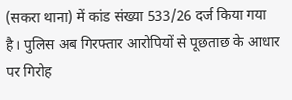(सकरा थाना) में कांड संख्या 533/26 दर्ज किया गया है। पुलिस अब गिरफ्तार आरोपियों से पूछताछ के आधार पर गिरोह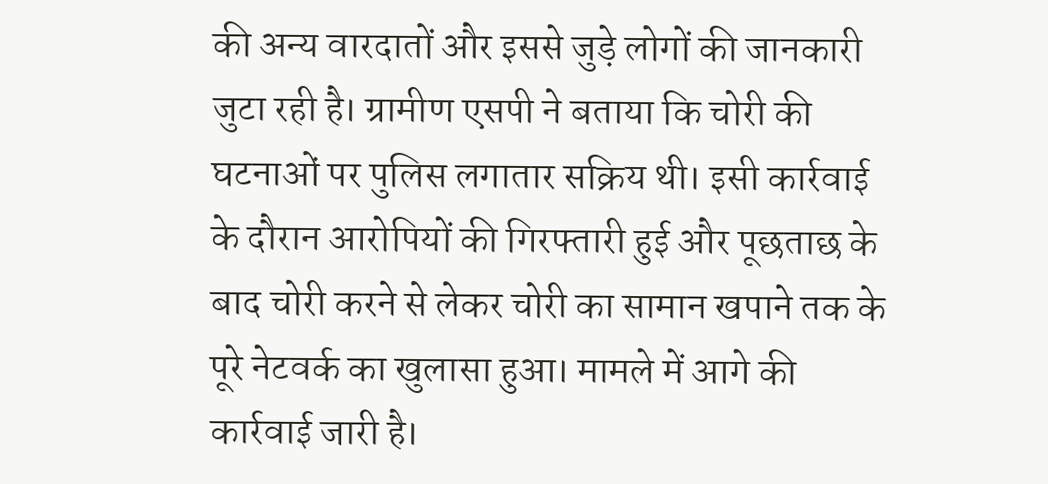की अन्य वारदातों और इससे जुड़े लोगों की जानकारी जुटा रही है। ग्रामीण एसपी ने बताया कि चोरी की घटनाओं पर पुलिस लगातार सक्रिय थी। इसी कार्रवाई के दौरान आरोपियों की गिरफ्तारी हुई और पूछताछ के बाद चोरी करने से लेकर चोरी का सामान खपाने तक के पूरे नेटवर्क का खुलासा हुआ। मामले में आगे की कार्रवाई जारी है।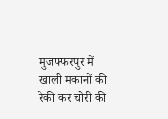मुजफ्फरपुर में खाली मकानों की रेकी कर चोरी की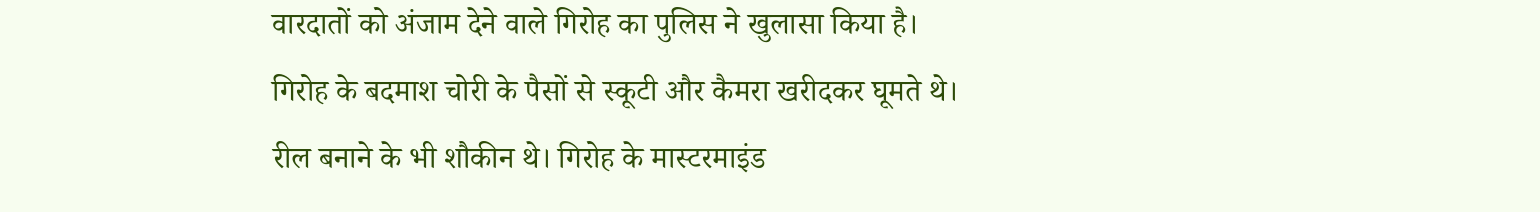वारदातों को अंजाम देने वाले गिरोह का पुलिस ने खुलासा किया है। गिरोह के बदमाश चोरी के पैसों से स्कूटी और कैमरा खरीदकर घूमते थे। रील बनाने के भी शौकीन थे। गिरोह के मास्टरमाइंड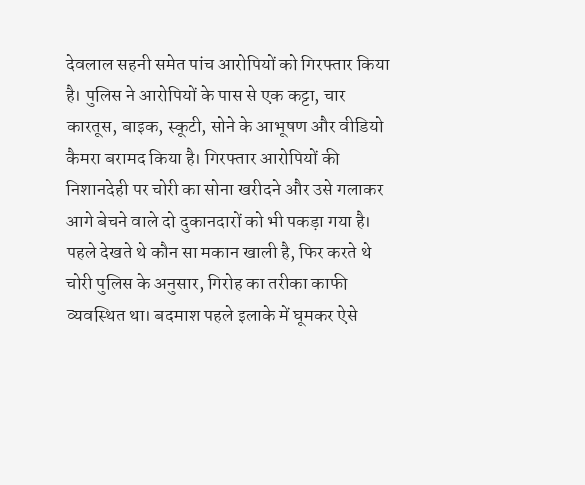देवलाल सहनी समेत पांच आरोपियों को गिरफ्तार किया है। पुलिस ने आरोपियों के पास से एक कट्टा, चार कारतूस, बाइक, स्कूटी, सोने के आभूषण और वीडियो कैमरा बरामद किया है। गिरफ्तार आरोपियों की निशानदेही पर चोरी का सोना खरीदने और उसे गलाकर आगे बेचने वाले दो दुकानदारों को भी पकड़ा गया है। पहले देखते थे कौन सा मकान खाली है, फिर करते थे चोरी पुलिस के अनुसार, गिरोह का तरीका काफी व्यवस्थित था। बदमाश पहले इलाके में घूमकर ऐसे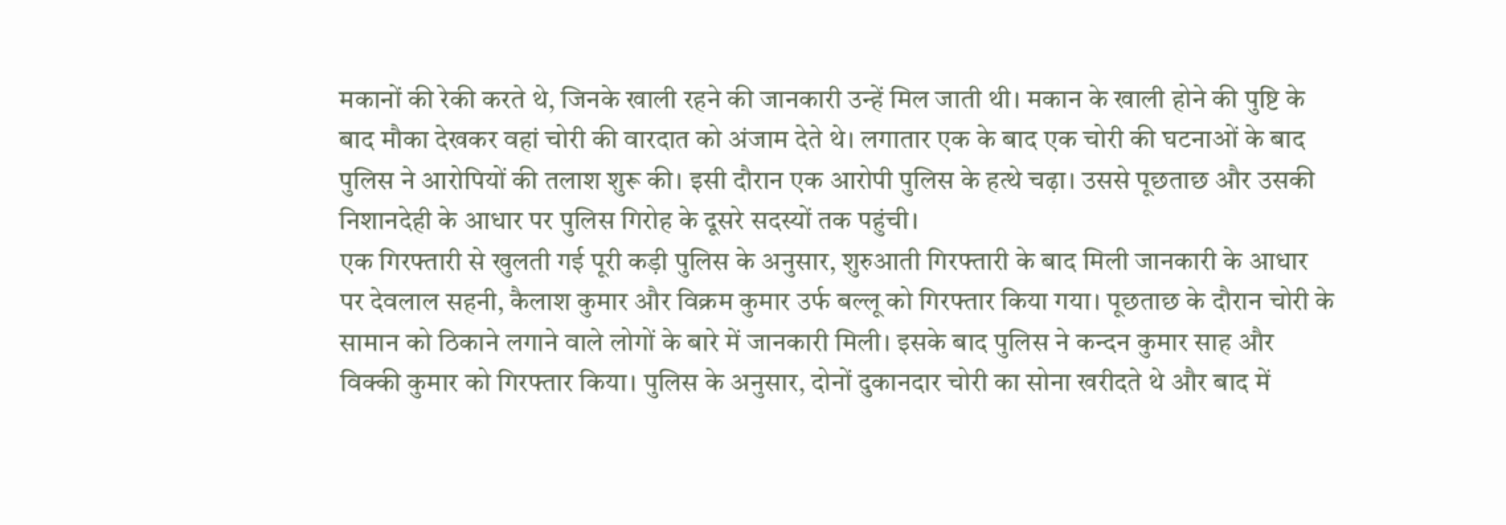मकानों की रेकी करते थे, जिनके खाली रहने की जानकारी उन्हें मिल जाती थी। मकान के खाली होने की पुष्टि के बाद मौका देखकर वहां चोरी की वारदात को अंजाम देते थे। लगातार एक के बाद एक चोरी की घटनाओं के बाद पुलिस ने आरोपियों की तलाश शुरू की। इसी दौरान एक आरोपी पुलिस के हत्थे चढ़ा। उससे पूछताछ और उसकी निशानदेही के आधार पर पुलिस गिरोह के दूसरे सदस्यों तक पहुंची।
एक गिरफ्तारी से खुलती गई पूरी कड़ी पुलिस के अनुसार, शुरुआती गिरफ्तारी के बाद मिली जानकारी के आधार पर देवलाल सहनी, कैलाश कुमार और विक्रम कुमार उर्फ बल्लू को गिरफ्तार किया गया। पूछताछ के दौरान चोरी के सामान को ठिकाने लगाने वाले लोगों के बारे में जानकारी मिली। इसके बाद पुलिस ने कन्दन कुमार साह और विक्की कुमार को गिरफ्तार किया। पुलिस के अनुसार, दोनों दुकानदार चोरी का सोना खरीदते थे और बाद में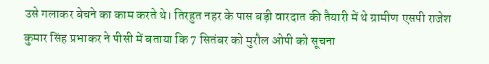उसे गलाकर बेचने का काम करते थे। तिरहुत नहर के पास बड़ी वारदात की तैयारी में थे ग्रामीण एसपी राजेश कुमार सिंह प्रभाकर ने पीसी में बताया कि 7 सितंबर को मुरौल ओपी को सूचना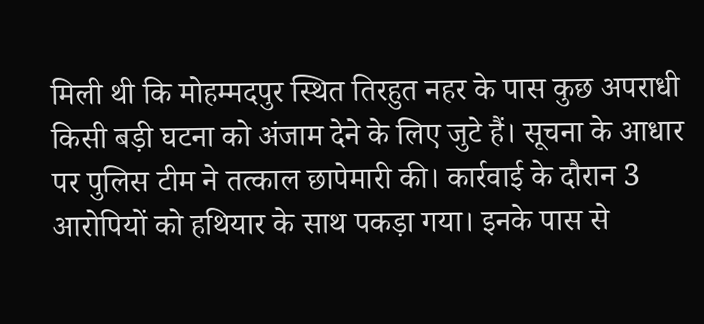मिली थी कि मोहम्मदपुर स्थित तिरहुत नहर के पास कुछ अपराधी किसी बड़ी घटना को अंजाम देने के लिए जुटे हैं। सूचना के आधार पर पुलिस टीम ने तत्काल छापेमारी की। कार्रवाई के दौरान 3 आरोपियों को हथियार के साथ पकड़ा गया। इनके पास से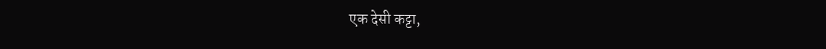एक देसी कट्टा,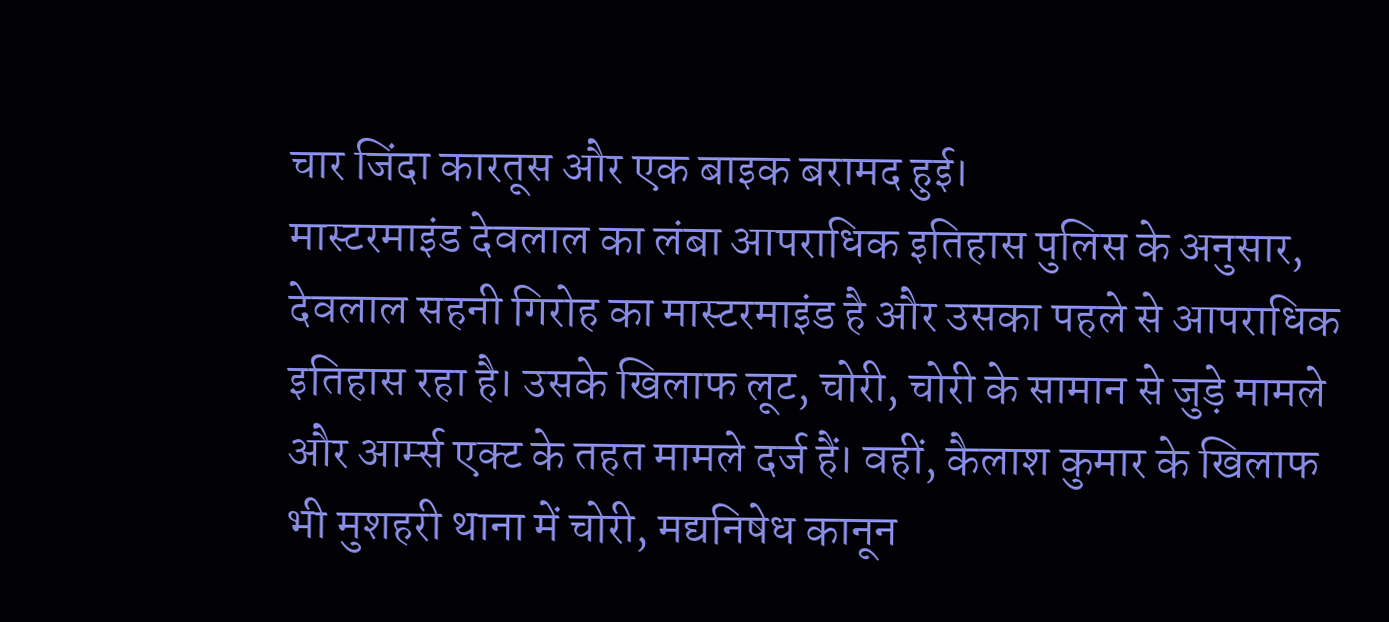चार जिंदा कारतूस और एक बाइक बरामद हुई।
मास्टरमाइंड देवलाल का लंबा आपराधिक इतिहास पुलिस के अनुसार, देवलाल सहनी गिरोह का मास्टरमाइंड है और उसका पहले से आपराधिक इतिहास रहा है। उसके खिलाफ लूट, चोरी, चोरी के सामान से जुड़े मामले और आर्म्स एक्ट के तहत मामले दर्ज हैं। वहीं, कैलाश कुमार के खिलाफ भी मुशहरी थाना में चोरी, मद्यनिषेध कानून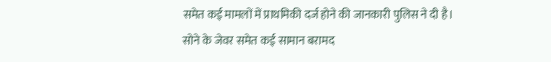समेत कई मामलों में प्राथमिकी दर्ज होने की जानकारी पुलिस ने दी है।
सोने के जेवर समेत कई सामान बरामद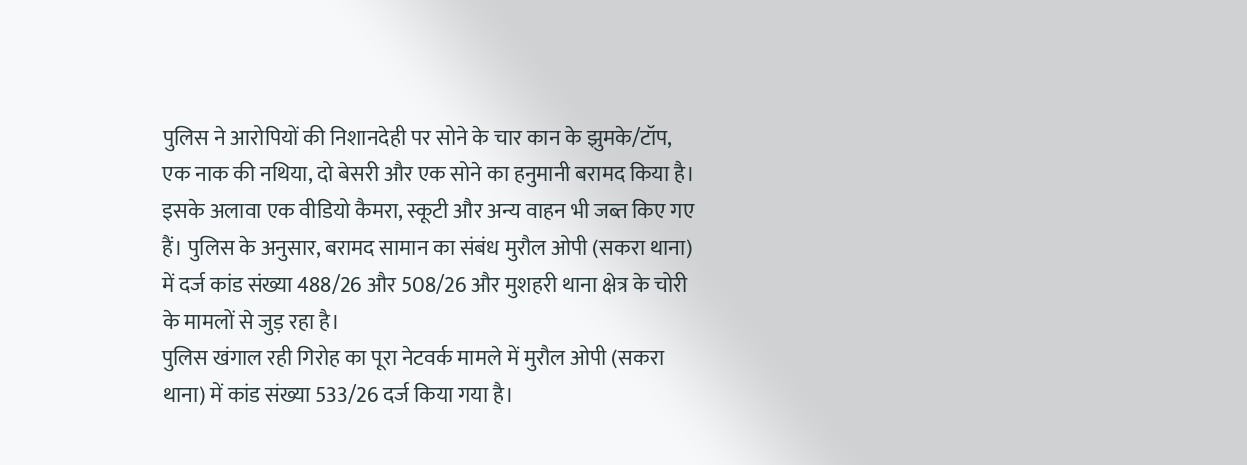पुलिस ने आरोपियों की निशानदेही पर सोने के चार कान के झुमके/टॉप, एक नाक की नथिया, दो बेसरी और एक सोने का हनुमानी बरामद किया है। इसके अलावा एक वीडियो कैमरा, स्कूटी और अन्य वाहन भी जब्त किए गए हैं। पुलिस के अनुसार, बरामद सामान का संबंध मुरौल ओपी (सकरा थाना) में दर्ज कांड संख्या 488/26 और 508/26 और मुशहरी थाना क्षेत्र के चोरी के मामलों से जुड़ रहा है।
पुलिस खंगाल रही गिरोह का पूरा नेटवर्क मामले में मुरौल ओपी (सकरा थाना) में कांड संख्या 533/26 दर्ज किया गया है।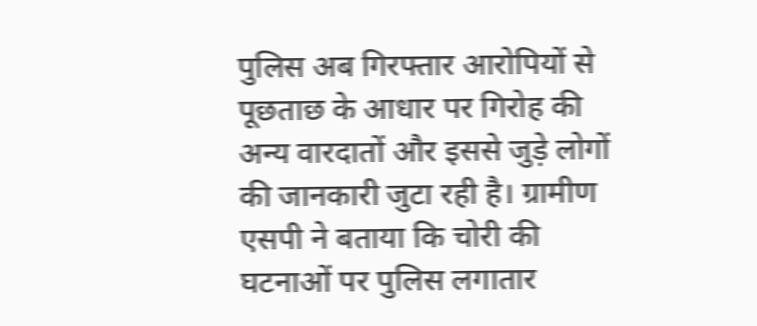पुलिस अब गिरफ्तार आरोपियों से पूछताछ के आधार पर गिरोह की अन्य वारदातों और इससे जुड़े लोगों की जानकारी जुटा रही है। ग्रामीण एसपी ने बताया कि चोरी की घटनाओं पर पुलिस लगातार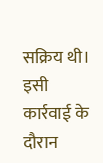सक्रिय थी। इसी कार्रवाई के दौरान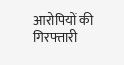आरोपियों की गिरफ्तारी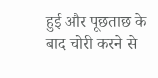हुई और पूछताछ के बाद चोरी करने से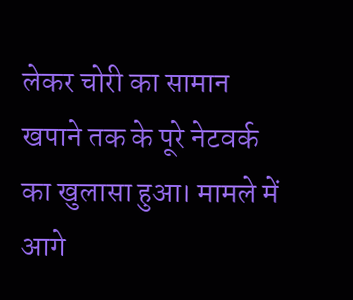लेकर चोरी का सामान खपाने तक के पूरे नेटवर्क का खुलासा हुआ। मामले में आगे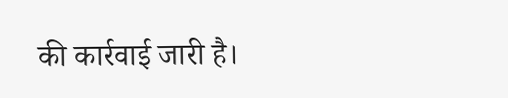की कार्रवाई जारी है।